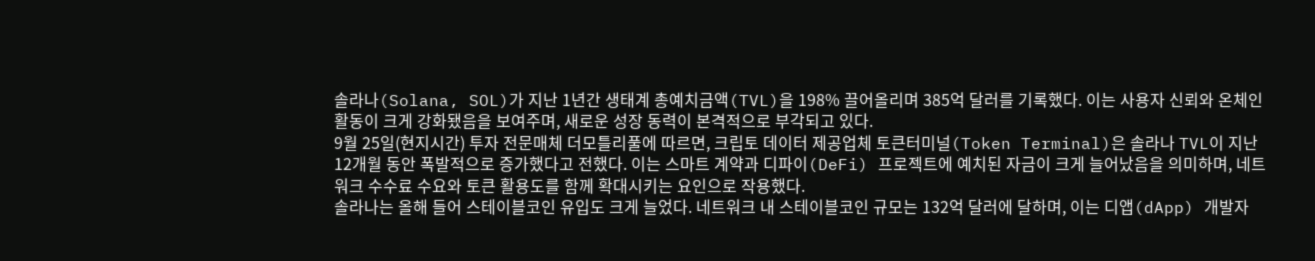솔라나(Solana, SOL)가 지난 1년간 생태계 총예치금액(TVL)을 198% 끌어올리며 385억 달러를 기록했다. 이는 사용자 신뢰와 온체인 활동이 크게 강화됐음을 보여주며, 새로운 성장 동력이 본격적으로 부각되고 있다.
9월 25일(현지시간) 투자 전문매체 더모틀리풀에 따르면, 크립토 데이터 제공업체 토큰터미널(Token Terminal)은 솔라나 TVL이 지난 12개월 동안 폭발적으로 증가했다고 전했다. 이는 스마트 계약과 디파이(DeFi) 프로젝트에 예치된 자금이 크게 늘어났음을 의미하며, 네트워크 수수료 수요와 토큰 활용도를 함께 확대시키는 요인으로 작용했다.
솔라나는 올해 들어 스테이블코인 유입도 크게 늘었다. 네트워크 내 스테이블코인 규모는 132억 달러에 달하며, 이는 디앱(dApp) 개발자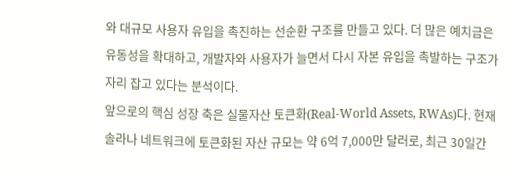와 대규모 사용자 유입을 촉진하는 선순환 구조를 만들고 있다. 더 많은 예치금은 유동성을 확대하고, 개발자와 사용자가 늘면서 다시 자본 유입을 촉발하는 구조가 자리 잡고 있다는 분석이다.
앞으로의 핵심 성장 축은 실물자산 토큰화(Real-World Assets, RWAs)다. 현재 솔라나 네트워크에 토큰화된 자산 규모는 약 6억 7,000만 달러로, 최근 30일간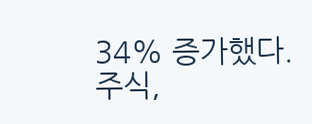34% 증가했다. 주식,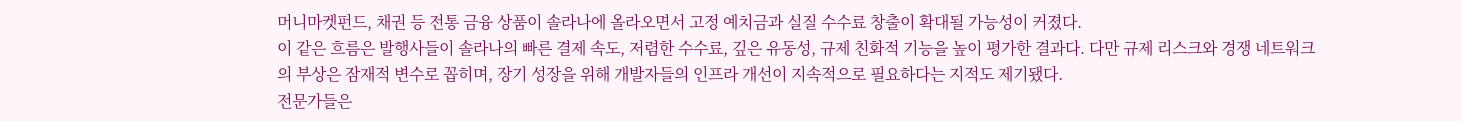머니마켓펀드, 채권 등 전통 금융 상품이 솔라나에 올라오면서 고정 예치금과 실질 수수료 창출이 확대될 가능성이 커졌다.
이 같은 흐름은 발행사들이 솔라나의 빠른 결제 속도, 저렴한 수수료, 깊은 유동성, 규제 친화적 기능을 높이 평가한 결과다. 다만 규제 리스크와 경쟁 네트워크의 부상은 잠재적 변수로 꼽히며, 장기 성장을 위해 개발자들의 인프라 개선이 지속적으로 필요하다는 지적도 제기됐다.
전문가들은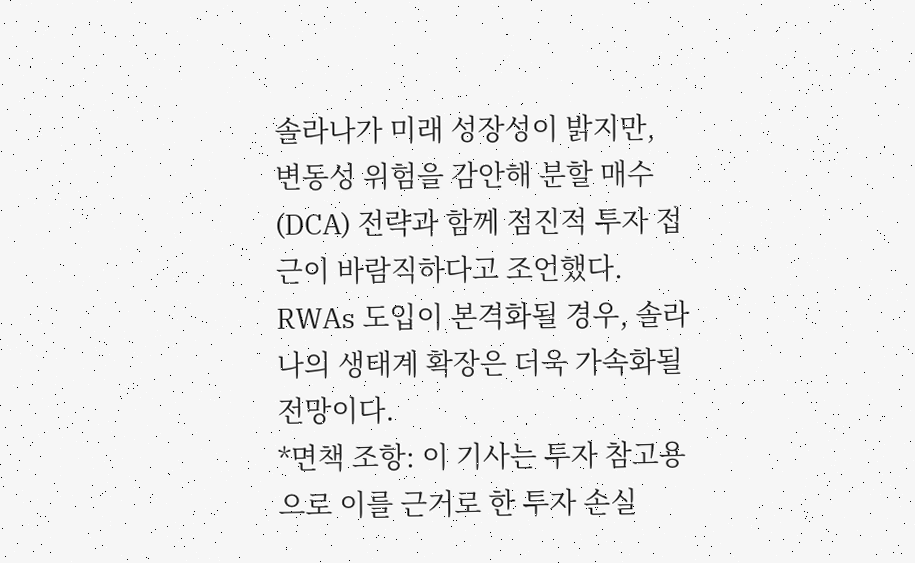솔라나가 미래 성장성이 밝지만, 변동성 위험을 감안해 분할 매수(DCA) 전략과 함께 점진적 투자 접근이 바람직하다고 조언했다. RWAs 도입이 본격화될 경우, 솔라나의 생태계 확장은 더욱 가속화될 전망이다.
*면책 조항: 이 기사는 투자 참고용으로 이를 근거로 한 투자 손실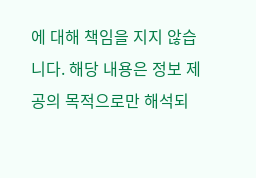에 대해 책임을 지지 않습니다. 해당 내용은 정보 제공의 목적으로만 해석되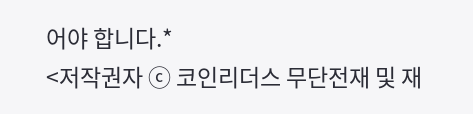어야 합니다.*
<저작권자 ⓒ 코인리더스 무단전재 및 재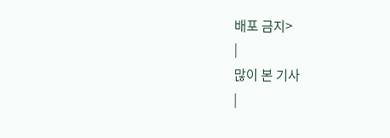배포 금지>
|
많이 본 기사
|